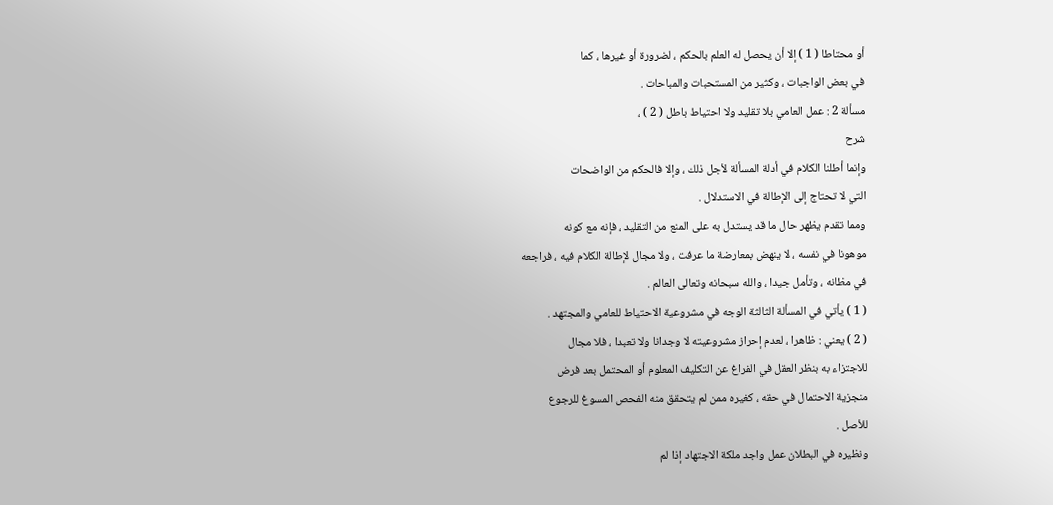أو محتاطا ( 1 ) إلا أن يحصل له العلم بالحكم ، لضرورة أو غيرها ، كما
في بعض الواجبات ، وكثير من المستحبات والمباحات .
مسألة 2 : عمل العامي بلا تقليد ولا احتياط باطل ( 2 ) ،
شرح
وإنما أطلنا الكلام في أدلة المسألة لأجل ذلك ، وإلا فالحكم من الواضحات
التي لا تحتاج إلى الإطالة في الاستدلال .
ومما تقدم يظهر حال ما قد يستدل به على المنع من التقليد ، فإنه مع كونه
موهونا في نفسه ، لا ينهض بمعارضة ما عرفت ، ولا مجال لإطالة الكلام فيه ، فراجعه
في مظانه ، وتأمل جيدا ، والله سبحانه وتعالى العالم .
( 1 ) يأتي في المسألة الثالثة الوجه في مشروعية الاحتياط للعامي والمجتهد .
( 2 ) يعني : ظاهرا ، لعدم إحراز مشروعيته لا وجدانا ولا تعبدا ، فلا مجال
للاجتزاء به بنظر العقل في الفراغ عن التكليف المعلوم أو المحتمل بعد فرض
منجزية الاحتمال في حقه ، كغيره ممن لم يتحقق منه الفحص المسوغ للرجوع
للأصل .
ونظيره في البطلان عمل واجد ملكة الاجتهاد إذا لم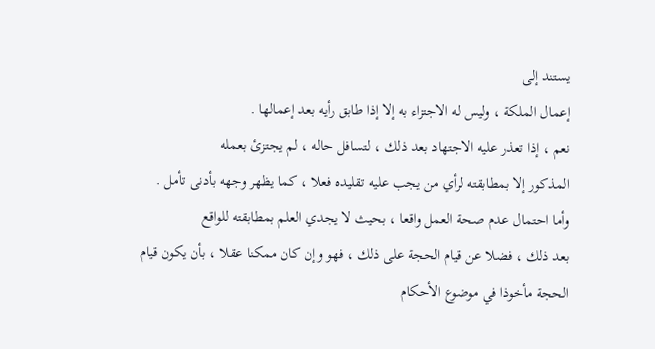يستند إلى
إعمال الملكة ، وليس له الاجتزاء به إلا إذا طابق رأيه بعد إعمالها .
نعم ، إذا تعذر عليه الاجتهاد بعد ذلك ، لتسافل حاله ، لم يجتزئ بعمله
المذكور إلا بمطابقته لرأي من يجب عليه تقليده فعلا ، كما يظهر وجهه بأدنى تأمل .
وأما احتمال عدم صحة العمل واقعا ، بحيث لا يجدي العلم بمطابقته للواقع
بعد ذلك ، فضلا عن قيام الحجة على ذلك ، فهو وإن كان ممكنا عقلا ، بأن يكون قيام
الحجة مأخوذا في موضوع الأحكام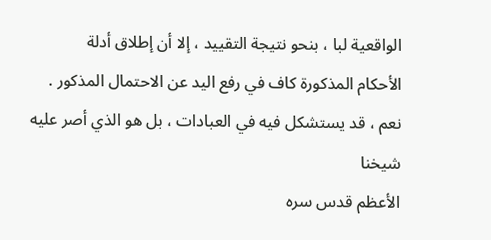الواقعية لبا ، بنحو نتيجة التقييد ، إلا أن إطلاق أدلة
الأحكام المذكورة كاف في رفع اليد عن الاحتمال المذكور .
نعم ، قد يستشكل فيه في العبادات ، بل هو الذي أصر عليه شيخنا
الأعظم قدس سره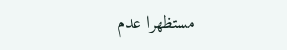مستظهرا عدم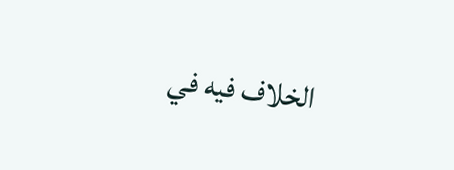الخلاف فيه في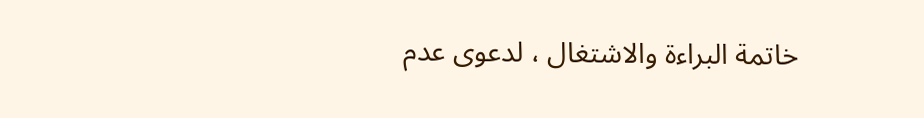خاتمة البراءة والاشتغال ، لدعوى عدم